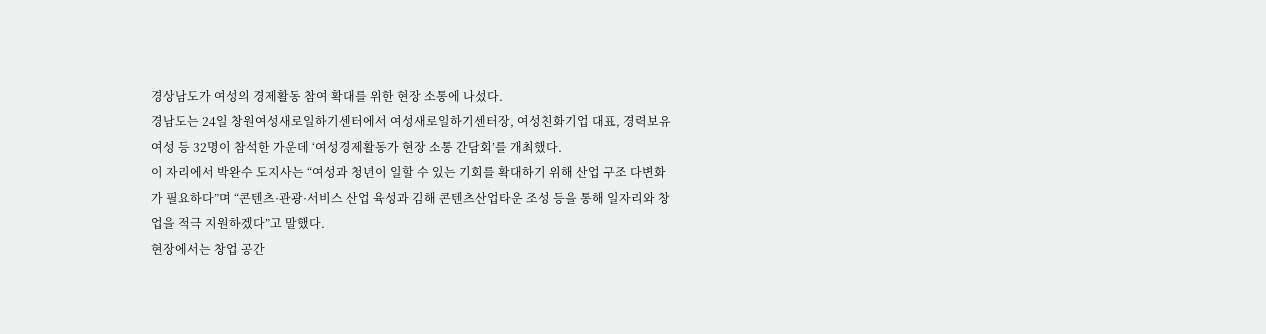경상남도가 여성의 경제활동 참여 확대를 위한 현장 소통에 나섰다.
경남도는 24일 창원여성새로일하기센터에서 여성새로일하기센터장, 여성친화기업 대표, 경력보유 여성 등 32명이 참석한 가운데 ‘여성경제활동가 현장 소통 간담회’를 개최했다.
이 자리에서 박완수 도지사는 “여성과 청년이 일할 수 있는 기회를 확대하기 위해 산업 구조 다변화가 필요하다”며 “콘텐츠·관광·서비스 산업 육성과 김해 콘텐츠산업타운 조성 등을 통해 일자리와 창업을 적극 지원하겠다”고 말했다.
현장에서는 창업 공간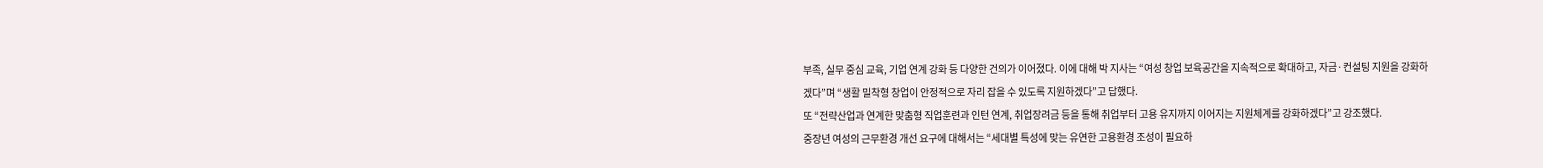부족, 실무 중심 교육, 기업 연계 강화 등 다양한 건의가 이어졌다. 이에 대해 박 지사는 “여성 창업 보육공간을 지속적으로 확대하고, 자금·컨설팅 지원을 강화하겠다”며 “생활 밀착형 창업이 안정적으로 자리 잡을 수 있도록 지원하겠다”고 답했다.
또 “전략산업과 연계한 맞춤형 직업훈련과 인턴 연계, 취업장려금 등을 통해 취업부터 고용 유지까지 이어지는 지원체계를 강화하겠다”고 강조했다.
중장년 여성의 근무환경 개선 요구에 대해서는 “세대별 특성에 맞는 유연한 고용환경 조성이 필요하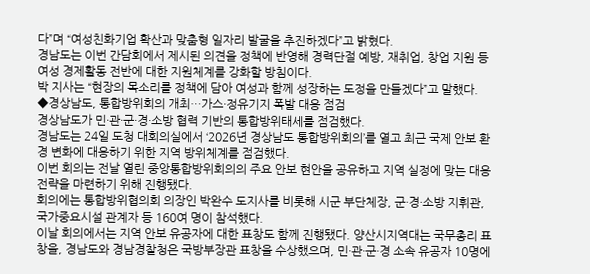다”며 “여성친화기업 확산과 맞춤형 일자리 발굴을 추진하겠다”고 밝혔다.
경남도는 이번 간담회에서 제시된 의견을 정책에 반영해 경력단절 예방, 재취업, 창업 지원 등 여성 경제활동 전반에 대한 지원체계를 강화할 방침이다.
박 지사는 “현장의 목소리를 정책에 담아 여성과 함께 성장하는 도정을 만들겠다”고 말했다.
◆경상남도, 통합방위회의 개최…가스·정유기지 폭발 대응 점검
경상남도가 민·관·군·경·소방 협력 기반의 통합방위태세를 점검했다.
경남도는 24일 도청 대회의실에서 ‘2026년 경상남도 통합방위회의’를 열고 최근 국제 안보 환경 변화에 대응하기 위한 지역 방위체계를 점검했다.
이번 회의는 전날 열린 중앙통합방위회의의 주요 안보 현안을 공유하고 지역 실정에 맞는 대응 전략을 마련하기 위해 진행됐다.
회의에는 통합방위협의회 의장인 박완수 도지사를 비롯해 시군 부단체장, 군·경·소방 지휘관, 국가중요시설 관계자 등 160여 명이 참석했다.
이날 회의에서는 지역 안보 유공자에 대한 표창도 함께 진행됐다. 양산시지역대는 국무총리 표창을, 경남도와 경남경찰청은 국방부장관 표창을 수상했으며, 민·관·군·경 소속 유공자 10명에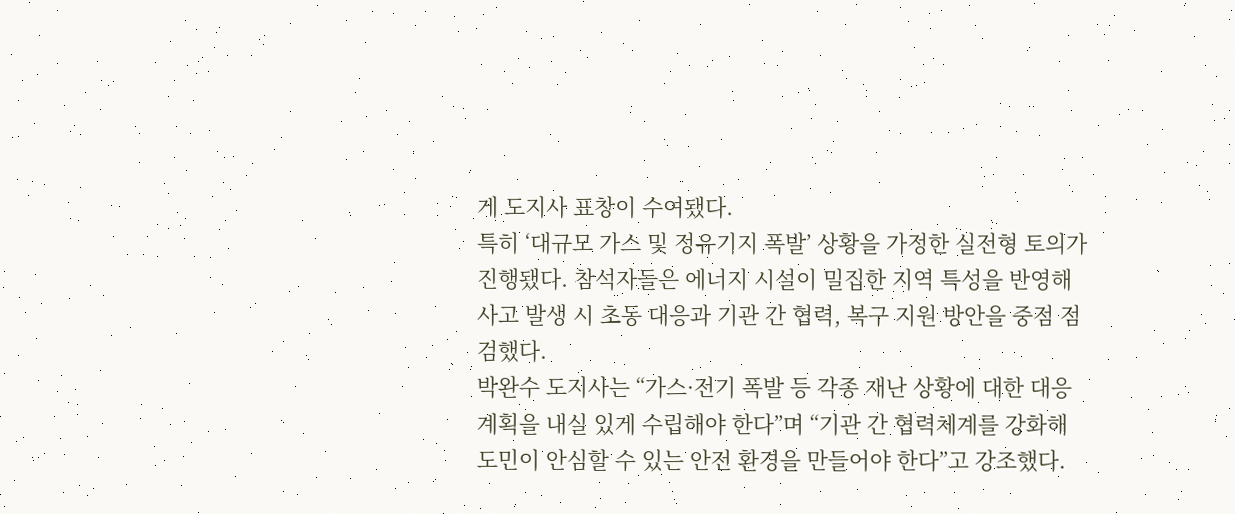게 도지사 표창이 수여됐다.
특히 ‘대규모 가스 및 정유기지 폭발’ 상황을 가정한 실전형 토의가 진행됐다. 참석자들은 에너지 시설이 밀집한 지역 특성을 반영해 사고 발생 시 초동 대응과 기관 간 협력, 복구 지원 방안을 중점 점검했다.
박완수 도지사는 “가스·전기 폭발 등 각종 재난 상황에 대한 대응 계획을 내실 있게 수립해야 한다”며 “기관 간 협력체계를 강화해 도민이 안심할 수 있는 안전 환경을 만들어야 한다”고 강조했다.